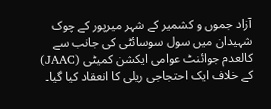آزاد جموں و کشمیر کے شہر میرپور کے چوک شہیدان میں سول سوسائٹی کی جانب سے کالعدم جوائنٹ عوامی ایکشن کمیٹی (JAAC) کے خلاف ایک احتجاجی ریلی کا انعقاد کیا گیا۔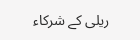ریلی کے شرکاء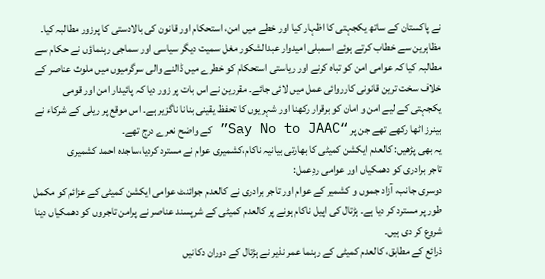نے پاکستان کے ساتھ یکجہتی کا اظہار کیا اور خطے میں امن، استحکام اور قانون کی بالادستی کا پرزور مطالبہ کیا۔
مظاہرین سے خطاب کرتے ہوئے اسمبلی امیدوار عبدالشکور مغل سمیت دیگر سیاسی اور سماجی رہنماؤں نے حکام سے مطالبہ کیا کہ عوامی امن کو تباہ کرنے اور ریاستی استحکام کو خطرے میں ڈالنے والی سرگرمیوں میں ملوث عناصر کے خلاف سخت ترین قانونی کارروائی عمل میں لائی جائے۔ مقررین نے اس بات پر زور دیا کہ پائیدار امن اور قومی یکجہتی کے لیے امن و امان کو برقرار رکھنا اور شہریوں کا تحفظ یقینی بنانا ناگزیر ہے۔ اس موقع پر ریلی کے شرکاء نے بینرز اٹھا رکھے تھے جن پر “Say No to JAAC” کے واضح نعرے درج تھے۔
یہ بھی پڑھیں: کالعدم ایکشن کمیٹی کا بھارتی بیانیہ ناکام،کشمیری عوام نے مسترد کردیا،ساجدہ احمد کشمیری
تاجر برادری کو دھمکیاں اور عوامی ردِعمل:
دوسری جانب، آزاد جموں و کشمیر کے عوام اور تاجر برادری نے کالعدم جوائنٹ عوامی ایکشن کمیٹی کے عزائم کو مکمل طور پر مسترد کر دیا ہے۔ ہڑتال کی اپیل ناکام ہونے پر کالعدم کمیٹی کے شرپسند عناصر نے پرامن تاجروں کو دھمکیاں دینا شروع کر دی ہیں۔
ذرائع کے مطابق، کالعدم کمیٹی کے رہنما عمر نذیر نے ہڑتال کے دوران دکانیں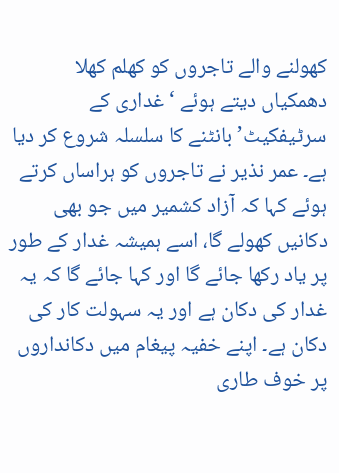کھولنے والے تاجروں کو کھلم کھلا دھمکیاں دیتے ہوئے ‘غداری کے سرٹیفکیٹ’ بانٹنے کا سلسلہ شروع کر دیا ہے۔ عمر نذیر نے تاجروں کو ہراساں کرتے ہوئے کہا کہ آزاد کشمیر میں جو بھی دکانیں کھولے گا، اسے ہمیشہ غدار کے طور پر یاد رکھا جائے گا اور کہا جائے گا کہ یہ غدار کی دکان ہے اور یہ سہولت کار کی دکان ہے۔ اپنے خفیہ پیغام میں دکانداروں پر خوف طاری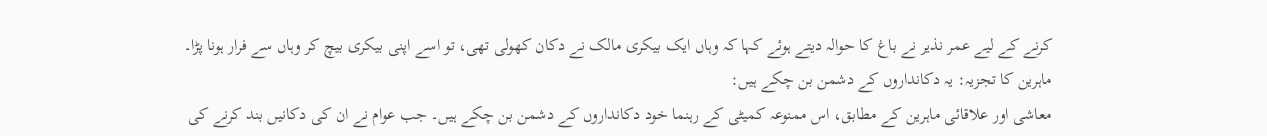کرنے کے لیے عمر نذیر نے باغ کا حوالہ دیتے ہوئے کہا کہ وہاں ایک بیکری مالک نے دکان کھولی تھی، تو اسے اپنی بیکری بیچ کر وہاں سے فرار ہونا پڑا۔
ماہرین کا تجزیہ: یہ دکانداروں کے دشمن بن چکے ہیں:
معاشی اور علاقائی ماہرین کے مطابق، اس ممنوعہ کمیٹی کے رہنما خود دکانداروں کے دشمن بن چکے ہیں۔ جب عوام نے ان کی دکانیں بند کرنے کی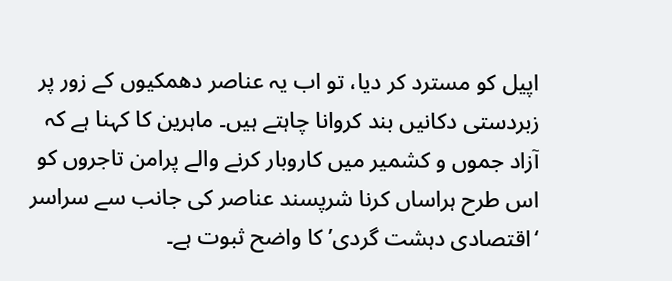اپیل کو مسترد کر دیا، تو اب یہ عناصر دھمکیوں کے زور پر زبردستی دکانیں بند کروانا چاہتے ہیں۔ ماہرین کا کہنا ہے کہ آزاد جموں و کشمیر میں کاروبار کرنے والے پرامن تاجروں کو اس طرح ہراساں کرنا شرپسند عناصر کی جانب سے سراسر ‘اقتصادی دہشت گردی’ کا واضح ثبوت ہے۔